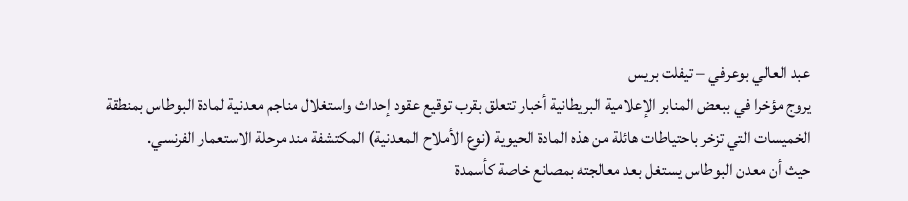عبد العالي بوعرفي – تيفلت بريس
يروج مؤخرا في ببعض المنابر الإعلامية البريطانية أخبار تتعلق بقرب توقيع عقود إحداث واستغلال مناجم معدنية لمادة البوطاس بمنطقة الخميسات التي تزخر باحتياطات هائلة من هذه المادة الحيوية (نوع الأملاح المعدنية) المكتشفة مند مرحلة الاستعمار الفرنسي.
حيث أن معدن البوطاس يستغل بعد معالجته بمصانع خاصة كأسمدة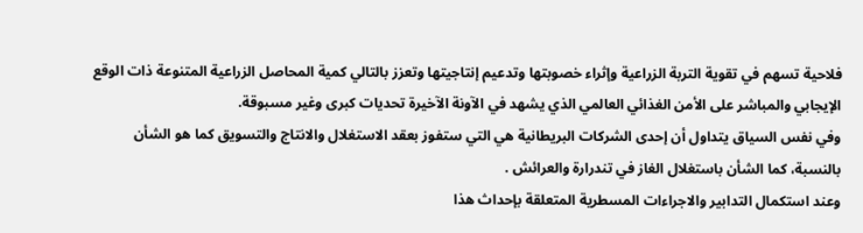فلاحية تسهم في تقوية التربة الزراعية وإثراء خصوبتها وتدعيم إنتاجيتها وتعزز بالتالي كمية المحاصل الزراعية المتنوعة ذات الوقع الإيجابي والمباشر على الأمن الغذائي العالمي الذي يشهد في الآونة الآخيرة تحديات كبرى وغير مسبوقة.
وفي نفس السياق يتداول أن إحدى الشركات البريطانية هي التي ستفوز بعقد الاستغلال والانتاج والتسويق كما هو الشأن بالنسبة، كما الشأن باستغلال الغاز في تندرارة والعرائش .
وعند استكمال التدابير والاجراءات المسطرية المتعلقة بإحداث هذا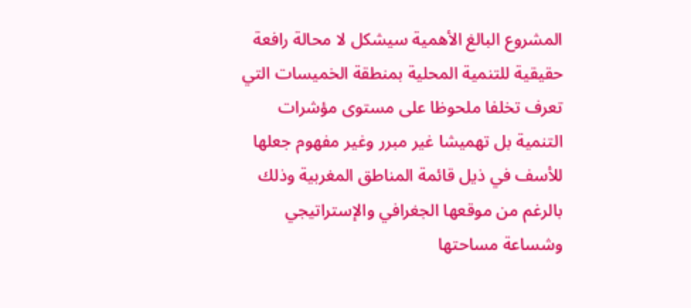المشروع البالغ الأهمية سيشكل لا محالة رافعة حقيقية للتنمية المحلية بمنطقة الخميسات التي تعرف تخلفا ملحوظا على مستوى مؤشرات التنمية بل تهميشا غير مبرر وغير مفهوم جعلها للأسف في ذيل قائمة المناطق المغربية وذلك بالرغم من موقعها الجغرافي والإستراتيجي وشساعة مساحتها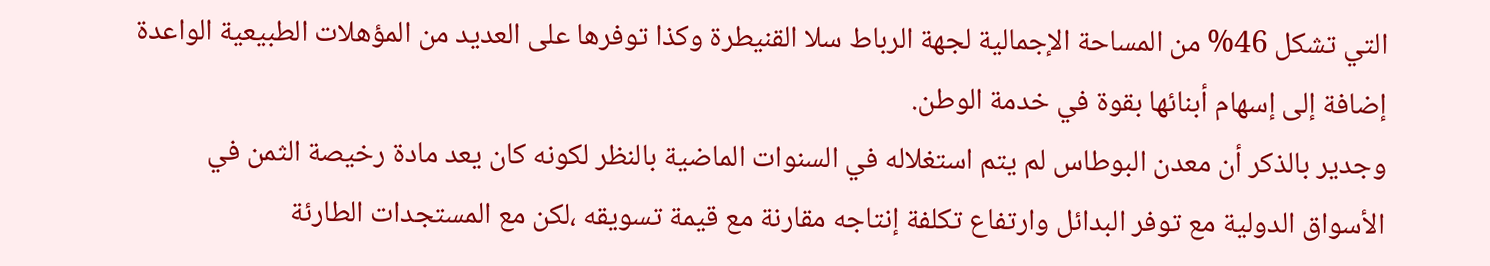التي تشكل 46% من المساحة الإجمالية لجهة الرباط سلا القنيطرة وكذا توفرها على العديد من المؤهلات الطبيعية الواعدة إضافة إلى إسهام أبنائها بقوة في خدمة الوطن.
وجدير بالذكر أن معدن البوطاس لم يتم استغلاله في السنوات الماضية بالنظر لكونه كان يعد مادة رخيصة الثمن في الأسواق الدولية مع توفر البدائل وارتفاع تكلفة إنتاجه مقارنة مع قيمة تسويقه ،لكن مع المستجدات الطارئة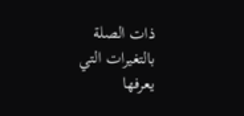ذات الصلة بالتغيرات التي يعرفها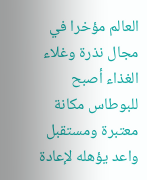العالم مؤخرا في مجال نذرة وغلاء الغذاء أصبح للبوطاس مكانة معتبرة ومستقبل واعد يؤهله لإعادة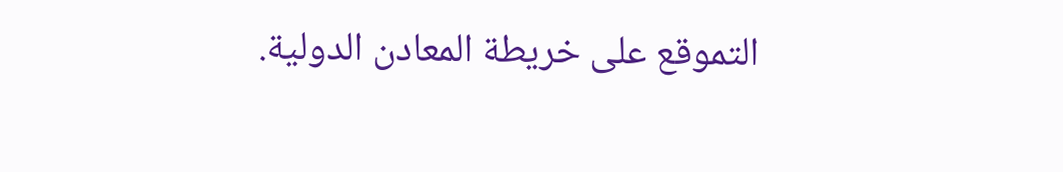التموقع على خريطة المعادن الدولية.